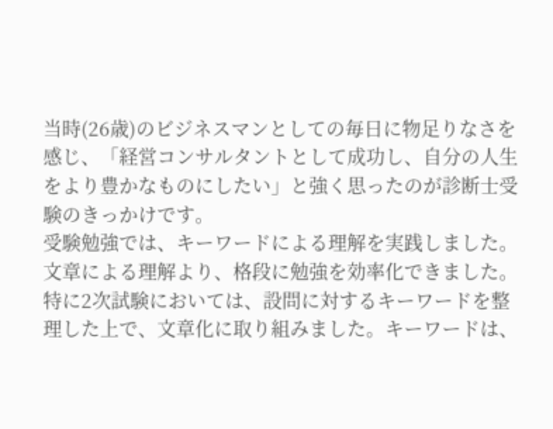当時(26歳)のビジネスマンとしての毎日に物足りなさを感じ、「経営コンサルタントとして成功し、自分の人生をより豊かなものにしたい」と強く思ったのが診断士受験のきっかけです。
受験勉強では、キーワードによる理解を実践しました。文章による理解より、格段に勉強を効率化できました。特に2次試験においては、設問に対するキーワードを整理した上で、文章化に取り組みました。キーワードは、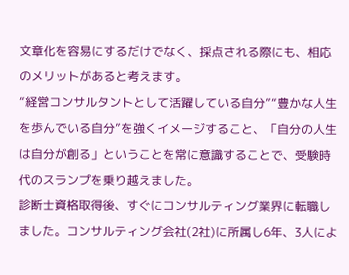文章化を容易にするだけでなく、採点される際にも、相応のメリットがあると考えます。
“経営コンサルタントとして活躍している自分”“豊かな人生を歩んでいる自分”を強くイメージすること、「自分の人生は自分が創る」ということを常に意識することで、受験時代のスランプを乗り越えました。
診断士資格取得後、すぐにコンサルティング業界に転職しました。コンサルティング会社(2社)に所属し6年、3人によ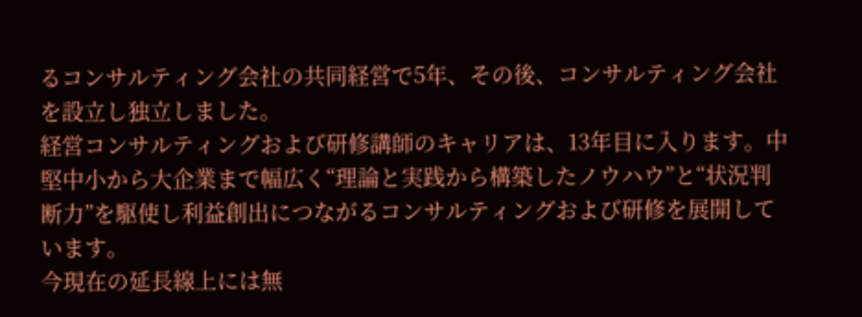るコンサルティング会社の共同経営で5年、その後、コンサルティング会社を設立し独立しました。
経営コンサルティングおよび研修講師のキャリアは、13年目に入ります。中堅中小から大企業まで幅広く“理論と実践から構築したノウハウ”と“状況判断力”を駆使し利益創出につながるコンサルティングおよび研修を展開しています。
今現在の延長線上には無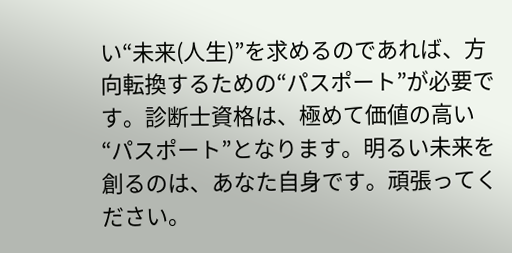い“未来(人生)”を求めるのであれば、方向転換するための“パスポート”が必要です。診断士資格は、極めて価値の高い“パスポート”となります。明るい未来を創るのは、あなた自身です。頑張ってください。